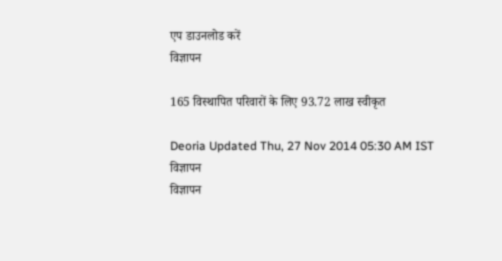एप डाउनलोड करें
विज्ञापन

165 विस्थापित परिवारों के लिए 93.72 लाख स्वीकृत

Deoria Updated Thu, 27 Nov 2014 05:30 AM IST
विज्ञापन
विज्ञापन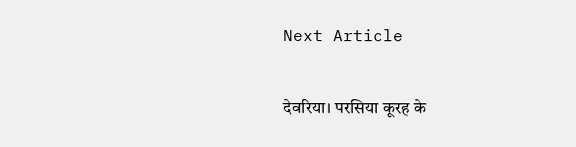Next Article

देवरिया। परसिया कूरह के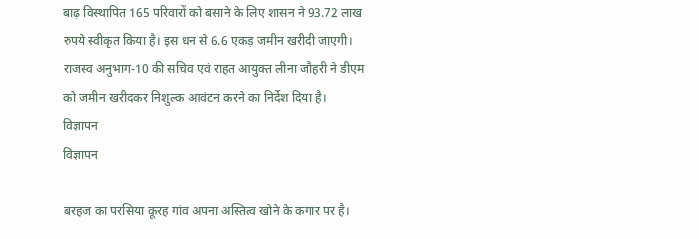बाढ़ विस्थापित 165 परिवारों को बसाने के लिए शासन ने 93.72 लाख रुपये स्वीकृत किया है। इस धन से 6.6 एकड़ जमीन खरीदी जाएगी। राजस्व अनुभाग-10 की सचिव एवं राहत आयुक्त लीना जौहरी ने डीएम को जमीन खरीदकर निशुल्क आवंटन करने का निर्देश दिया है।
विज्ञापन
विज्ञापन

बरहज का परसिया कूरह गांव अपना अस्तित्व खोने के कगार पर है।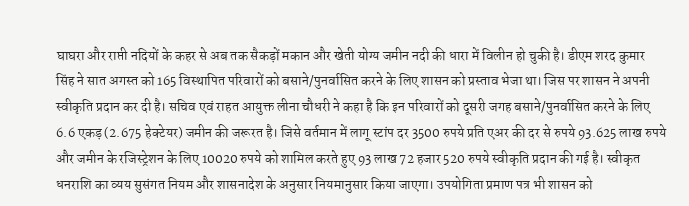घाघरा और राप्ती नदियों के कहर से अब तक सैकड़ों मकान और खेती योग्य जमीन नदी की धारा में विलीन हो चुकी है। डीएम शरद कुमार सिंह ने सात अगस्त को 165 विस्थापित परिवारों को बसाने/पुनर्वासित करने के लिए शासन को प्रस्ताव भेजा था। जिस पर शासन ने अपनी स्वीकृति प्रदान कर दी है। सचिव एवं राहत आयुक्त लीना चौधरी ने कहा है कि इन परिवारों को दूसरी जगह बसाने/पुनर्वासित करने के लिए 6.6 एकड़ (2.675 हेक्टेयर) जमीन की जरूरत है। जिसे वर्तमान में लागू स्टांप दर 3500 रुपये प्रति एअर की दर से रुपये 93.625 लाख रुपये और जमीन के रजिस्ट्रेशन के लिए 10020 रुपये को शामिल करते हुए 93 लाख 72 हजार 520 रुपये स्वीकृति प्रदान की गई है। स्वीकृत धनराशि का व्यय सुसंगत नियम और शासनादेश के अनुसार नियमानुसार किया जाएगा। उपयोगिता प्रमाण पत्र भी शासन को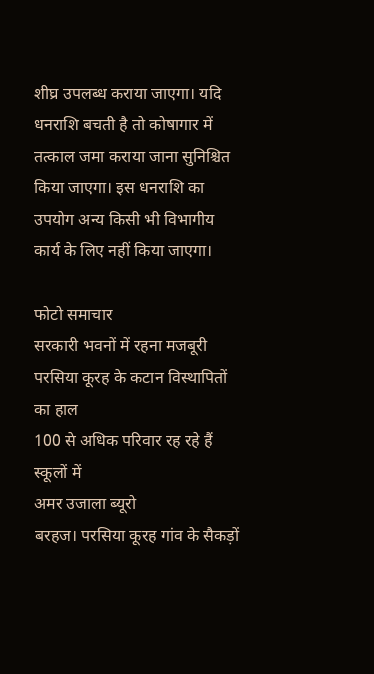शीघ्र उपलब्ध कराया जाएगा। यदि धनराशि बचती है तो कोषागार में तत्काल जमा कराया जाना सुनिश्चित किया जाएगा। इस धनराशि का उपयोग अन्य किसी भी विभागीय कार्य के लिए नहीं किया जाएगा।

फोटो समाचार
सरकारी भवनों में रहना मजबूरी
परसिया कूरह के कटान विस्थापितों का हाल
100 से अधिक परिवार रह रहे हैं स्कूलों में
अमर उजाला ब्यूरो
बरहज। परसिया कूरह गांव के सैकड़ों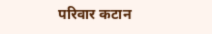परिवार कटान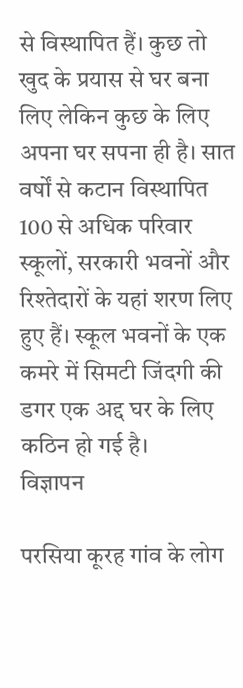से विस्थापित हैं। कुछ तो खुद के प्रयास से घर बना लिए लेकिन कुछ के लिए अपना घर सपना ही है। सात वर्षों से कटान विस्थापित 100 से अधिक परिवार स्कूलों, सरकारी भवनों और रिश्तेदारों के यहां शरण लिए हुए हैं। स्कूल भवनों के एक कमरे में सिमटी जिंदगी की डगर एक अद्द घर के लिए कठिन हो गई है।
विज्ञापन

परसिया कूरह गांव के लोग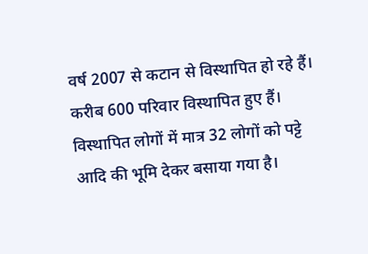वर्ष 2007 से कटान से विस्थापित हो रहे हैं। करीब 600 परिवार विस्थापित हुए हैं। विस्थापित लोगों में मात्र 32 लोगों को पट्टे आदि की भूमि देकर बसाया गया है।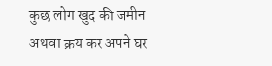कुछ लोग खुद की जमीन अथवा क्रय कर अपने घर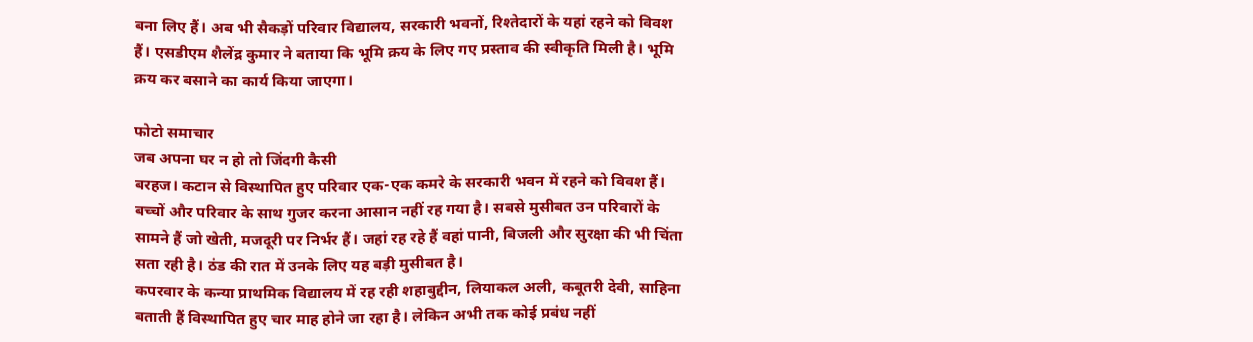बना लिए हैं। अब भी सैकड़ों परिवार विद्यालय, सरकारी भवनों, रिश्तेदारों के यहां रहने को विवश हैं। एसडीएम शैलेंद्र कुमार ने बताया कि भूमि क्रय के लिए गए प्रस्ताव की स्वीकृति मिली है। भूमि क्रय कर बसाने का कार्य किया जाएगा।

फोटो समाचार
जब अपना घर न हो तो जिंदगी कैसी
बरहज। कटान से विस्थापित हुए परिवार एक-एक कमरे के सरकारी भवन में रहने को विवश हैं। बच्चों और परिवार के साथ गुजर करना आसान नहीं रह गया है। सबसे मुसीबत उन परिवारों के सामने हैं जो खेती, मजदूरी पर निर्भर हैं। जहां रह रहे हैं वहां पानी, बिजली और सुरक्षा की भी चिंता सता रही है। ठंड की रात में उनके लिए यह बड़ी मुसीबत है।
कपरवार के कन्या प्राथमिक विद्यालय में रह रही शहाबुद्दीन, लियाकल अली, कबूतरी देवी, साहिना बताती हैं विस्थापित हुए चार माह होने जा रहा है। लेकिन अभी तक कोई प्रबंध नहीं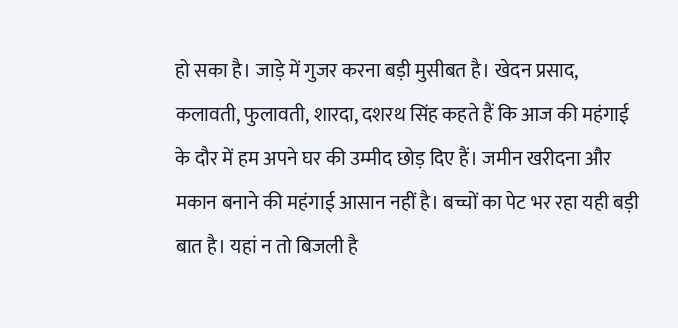हो सका है। जाड़े में गुजर करना बड़ी मुसीबत है। खेदन प्रसाद, कलावती, फुलावती, शारदा, दशरथ सिंह कहते हैं कि आज की महंगाई के दौर में हम अपने घर की उम्मीद छोड़ दिए हैं। जमीन खरीदना और मकान बनाने की महंगाई आसान नहीं है। बच्चों का पेट भर रहा यही बड़ी बात है। यहां न तो बिजली है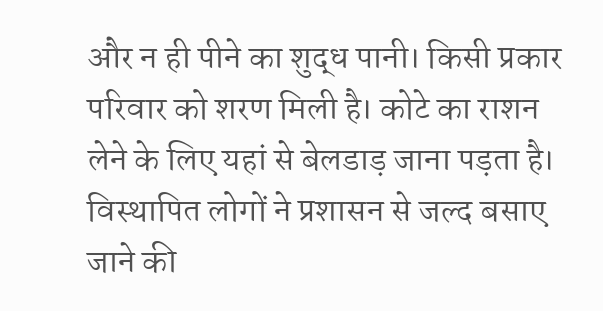और न ही पीने का शुद्ध पानी। किसी प्रकार परिवार को शरण मिली है। कोटे का राशन लेने के लिए यहां से बेलडाड़ जाना पड़ता है। विस्थापित लोगों ने प्रशासन से जल्द बसाए जाने की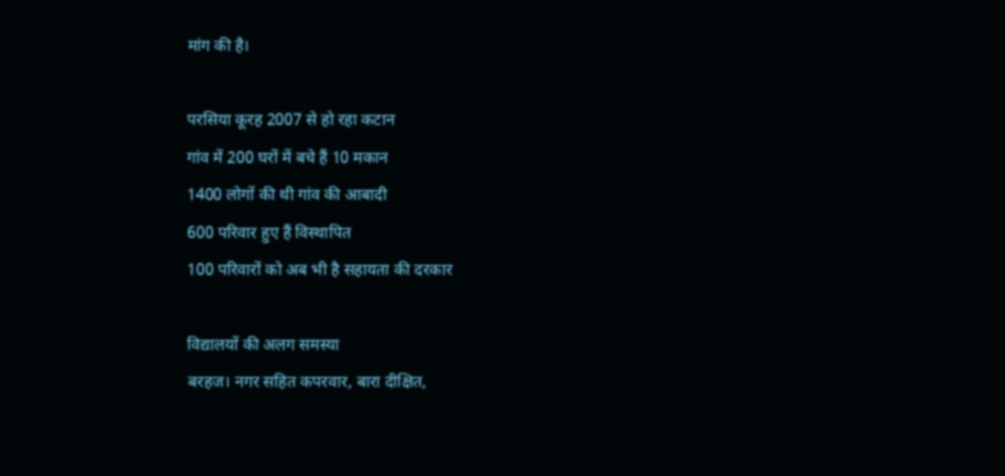मांग की है।

परसिया कूरह 2007 से हो रहा कटान
गांव में 200 घरों में बचे हैं 10 मकान
1400 लोगों की थी गांव की आबादी
600 परिवार हुए हैं विस्थापित
100 परिवारों को अब भी है सहायता की दरकार

विद्यालयों की अलग समस्या
बरहज। नगर सहित कपरवार, बारा दीक्षित,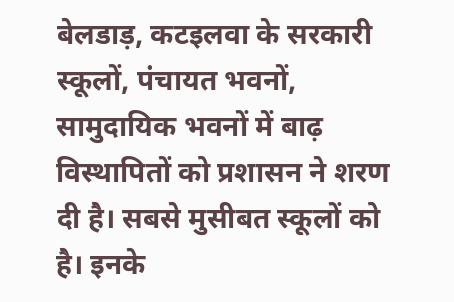बेलडाड़, कटइलवा के सरकारी स्कूलों, पंचायत भवनों, सामुदायिक भवनों में बाढ़ विस्थापितों को प्रशासन ने शरण दी है। सबसे मुसीबत स्कूलों को है। इनके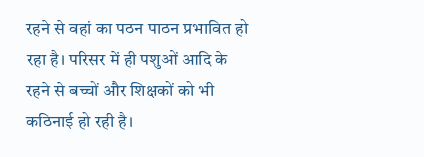रहने से वहां का पठन पाठन प्रभावित हो रहा है। परिसर में ही पशुओं आदि के रहने से बच्चों और शिक्षकों को भी कठिनाई हो रही है।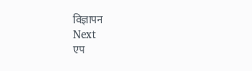विज्ञापन
Next
एप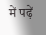में पढ़ें